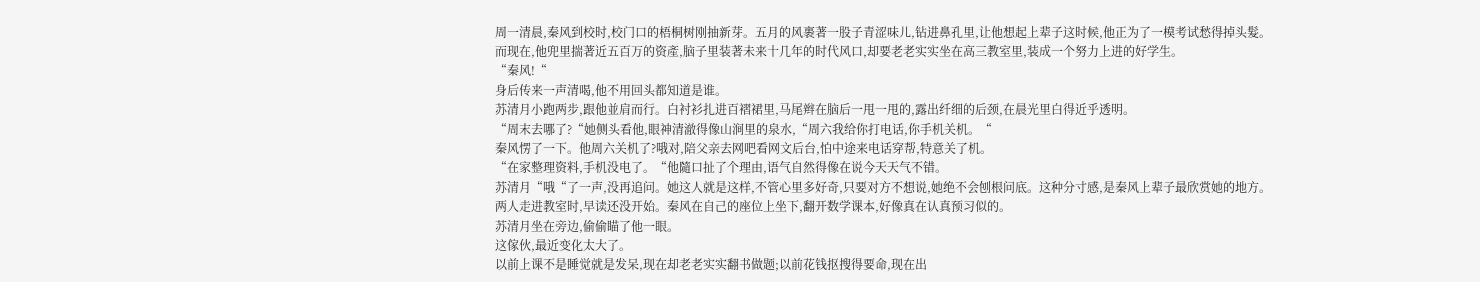周一清晨,秦风到校时,校门口的梧桐树刚抽新芽。五月的风裹著一股子青涩味儿,钻进鼻孔里,让他想起上辈子这时候,他正为了一模考试愁得掉头髮。
而现在,他兜里揣著近五百万的资產,脑子里装著未来十几年的时代风口,却要老老实实坐在高三教室里,装成一个努力上进的好学生。
“秦风!“
身后传来一声清喝,他不用回头都知道是谁。
苏清月小跑两步,跟他並肩而行。白衬衫扎进百褶裙里,马尾辫在脑后一甩一甩的,露出纤细的后颈,在晨光里白得近乎透明。
“周末去哪了?“她侧头看他,眼神清澈得像山涧里的泉水,“周六我给你打电话,你手机关机。“
秦风愣了一下。他周六关机了?哦对,陪父亲去网吧看网文后台,怕中途来电话穿帮,特意关了机。
“在家整理资料,手机没电了。“他隨口扯了个理由,语气自然得像在说今天天气不错。
苏清月“哦“了一声,没再追问。她这人就是这样,不管心里多好奇,只要对方不想说,她绝不会刨根问底。这种分寸感,是秦风上辈子最欣赏她的地方。
两人走进教室时,早读还没开始。秦风在自己的座位上坐下,翻开数学课本,好像真在认真预习似的。
苏清月坐在旁边,偷偷瞄了他一眼。
这傢伙,最近变化太大了。
以前上课不是睡觉就是发呆,现在却老老实实翻书做题;以前花钱抠搜得要命,现在出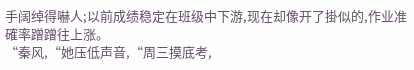手阔绰得嚇人;以前成绩稳定在班级中下游,现在却像开了掛似的,作业准確率蹭蹭往上涨。
“秦风,“她压低声音,“周三摸底考,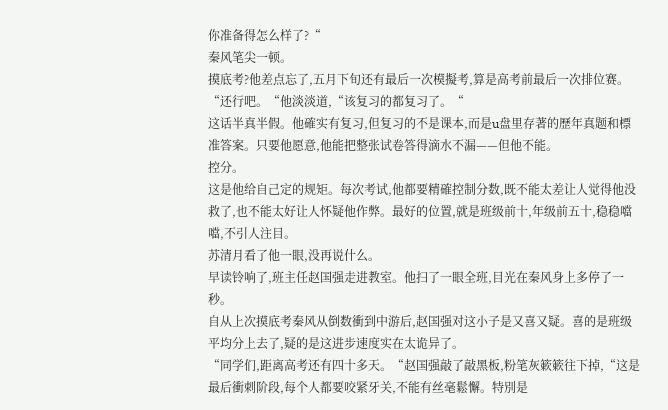你准备得怎么样了?“
秦风笔尖一顿。
摸底考?他差点忘了,五月下旬还有最后一次模擬考,算是高考前最后一次排位赛。
“还行吧。“他淡淡道,“该复习的都复习了。“
这话半真半假。他確实有复习,但复习的不是课本,而是u盘里存著的歷年真题和標准答案。只要他愿意,他能把整张试卷答得滴水不漏——但他不能。
控分。
这是他给自己定的规矩。每次考试,他都要精確控制分数,既不能太差让人觉得他没救了,也不能太好让人怀疑他作弊。最好的位置,就是班级前十,年级前五十,稳稳噹噹,不引人注目。
苏清月看了他一眼,没再说什么。
早读铃响了,班主任赵国强走进教室。他扫了一眼全班,目光在秦风身上多停了一秒。
自从上次摸底考秦风从倒数衝到中游后,赵国强对这小子是又喜又疑。喜的是班级平均分上去了,疑的是这进步速度实在太诡异了。
“同学们,距离高考还有四十多天。“赵国强敲了敲黑板,粉笔灰簌簌往下掉,“这是最后衝刺阶段,每个人都要咬紧牙关,不能有丝毫鬆懈。特別是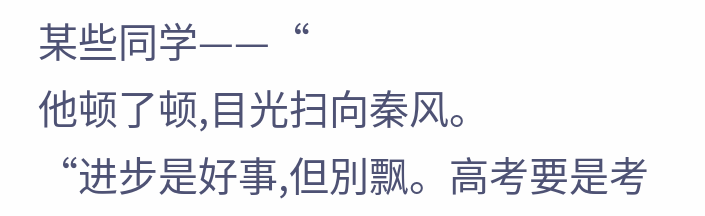某些同学——“
他顿了顿,目光扫向秦风。
“进步是好事,但別飘。高考要是考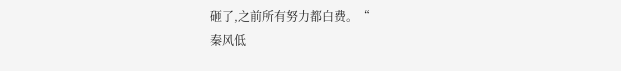砸了,之前所有努力都白费。“
秦风低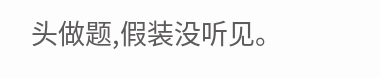头做题,假装没听见。